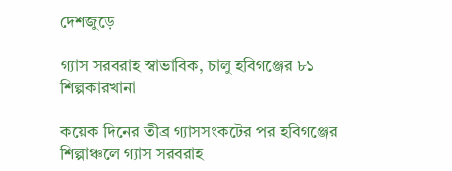দেশজুড়ে

গ্যাস সরবরাহ স্বাভাবিক, চালু হবিগঞ্জের ৮১ শিল্পকারখানা

কয়েক দিনের তীব্র গ্যাসসংকটের পর হবিগঞ্জের শিল্পাঞ্চলে গ্যাস সরবরাহ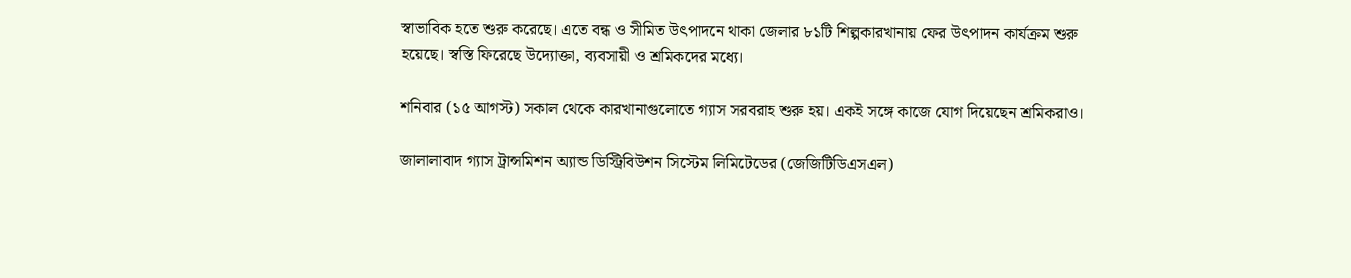স্বাভাবিক হতে শুরু করেছে। এতে বন্ধ ও সীমিত উৎপাদনে থাকা জেলার ৮১টি শিল্পকারখানায় ফের উৎপাদন কার্যক্রম শুরু হয়েছে। স্বস্তি ফিরেছে উদ্যোক্তা, ব্যবসায়ী ও শ্রমিকদের মধ্যে।

শনিবার (১৫ আগস্ট) সকাল থেকে কারখানাগুলোতে গ্যাস সরবরাহ শুরু হয়। একই সঙ্গে কাজে যোগ দিয়েছেন শ্রমিকরাও।

জালালাবাদ গ্যাস ট্রান্সমিশন অ্যান্ড ডিস্ট্রিবিউশন সিস্টেম লিমিটেডের (জেজিটিডিএসএল)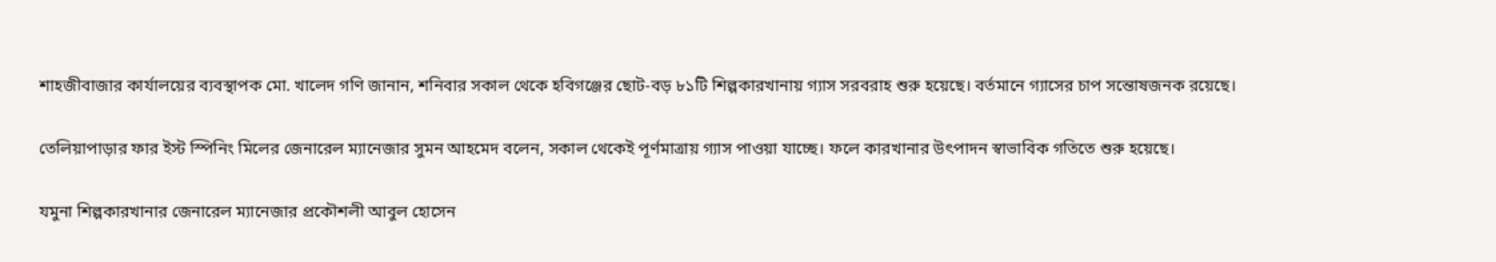শাহজীবাজার কার্যালয়ের ব্যবস্থাপক মো. খালেদ গণি জানান, শনিবার সকাল থেকে হবিগঞ্জের ছোট-বড় ৮১টি শিল্পকারখানায় গ্যাস সরবরাহ শুরু হয়েছে। বর্তমানে গ্যাসের চাপ সন্তোষজনক রয়েছে।

তেলিয়াপাড়ার ফার ইস্ট স্পিনিং মিলের জেনারেল ম্যানেজার সুমন আহমেদ বলেন, সকাল থেকেই পূর্ণমাত্রায় গ্যাস পাওয়া যাচ্ছে। ফলে কারখানার উৎপাদন স্বাভাবিক গতিতে শুরু হয়েছে।

যমুনা শিল্পকারখানার জেনারেল ম্যানেজার প্রকৌশলী আবুল হোসেন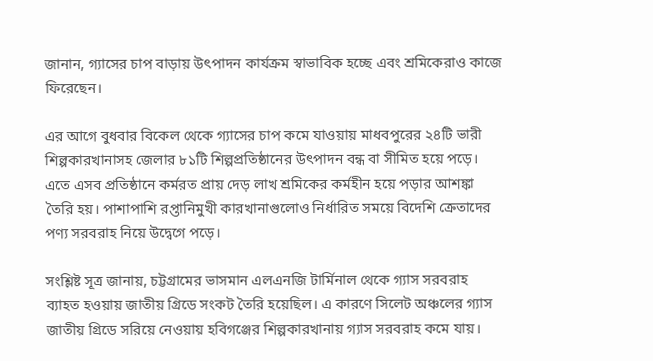জানান, গ্যাসের চাপ বাড়ায় উৎপাদন কার্যক্রম স্বাভাবিক হচ্ছে এবং শ্রমিকেরাও কাজে ফিরেছেন।

এর আগে বুধবার বিকেল থেকে গ্যাসের চাপ কমে যাওয়ায় মাধবপুরের ২৪টি ভারী শিল্পকারখানাসহ জেলার ৮১টি শিল্পপ্রতিষ্ঠানের উৎপাদন বন্ধ বা সীমিত হয়ে পড়ে। এতে এসব প্রতিষ্ঠানে কর্মরত প্রায় দেড় লাখ শ্রমিকের কর্মহীন হয়ে পড়ার আশঙ্কা তৈরি হয়। পাশাপাশি রপ্তানিমুখী কারখানাগুলোও নির্ধারিত সময়ে বিদেশি ক্রেতাদের পণ্য সরবরাহ নিয়ে উদ্বেগে পড়ে।

সংশ্লিষ্ট সূত্র জানায়, চট্টগ্রামের ভাসমান এলএনজি টার্মিনাল থেকে গ্যাস সরবরাহ ব্যাহত হওয়ায় জাতীয় গ্রিডে সংকট তৈরি হয়েছিল। এ কারণে সিলেট অঞ্চলের গ্যাস জাতীয় গ্রিডে সরিয়ে নেওয়ায় হবিগঞ্জের শিল্পকারখানায় গ্যাস সরবরাহ কমে যায়।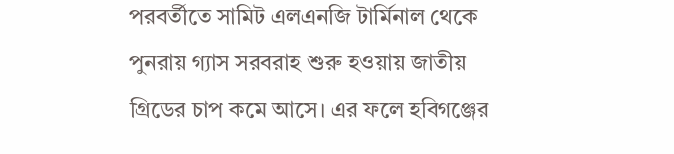পরবর্তীতে সামিট এলএনজি টার্মিনাল থেকে পুনরায় গ্যাস সরবরাহ শুরু হওয়ায় জাতীয় গ্রিডের চাপ কমে আসে। এর ফলে হবিগঞ্জের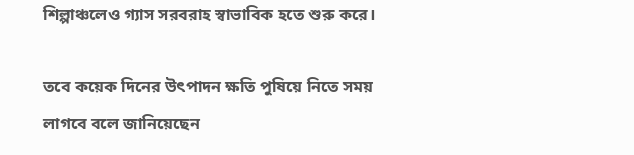শিল্পাঞ্চলেও গ্যাস সরবরাহ স্বাভাবিক হতে শুরু করে।

তবে কয়েক দিনের উৎপাদন ক্ষতি পুষিয়ে নিতে সময় লাগবে বলে জানিয়েছেন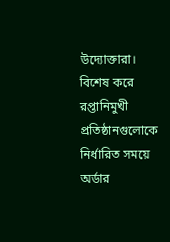উদ্যোক্তারা। বিশেষ করে রপ্তানিমুখী প্রতিষ্ঠানগুলোকে নির্ধারিত সময়ে অর্ডার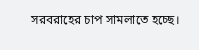সরবরাহের চাপ সামলাতে হচ্ছে।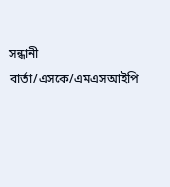সন্ধানী বার্তা/এসকে/এমএসআইপি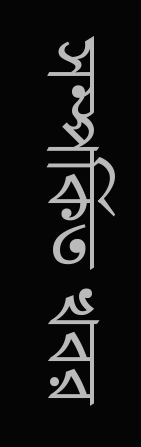সম্পর্কিত খবর